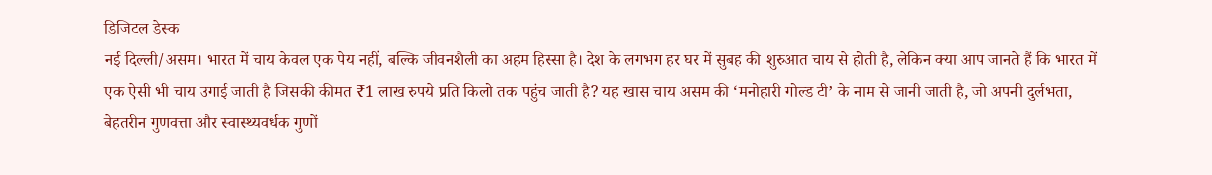डिजिटल डेस्क
नई दिल्ली/असम। भारत में चाय केवल एक पेय नहीं, बल्कि जीवनशैली का अहम हिस्सा है। देश के लगभग हर घर में सुबह की शुरुआत चाय से होती है, लेकिन क्या आप जानते हैं कि भारत में एक ऐसी भी चाय उगाई जाती है जिसकी कीमत ₹1 लाख रुपये प्रति किलो तक पहुंच जाती है? यह खास चाय असम की ‘मनोहारी गोल्ड टी’ के नाम से जानी जाती है, जो अपनी दुर्लभता, बेहतरीन गुणवत्ता और स्वास्थ्यवर्धक गुणों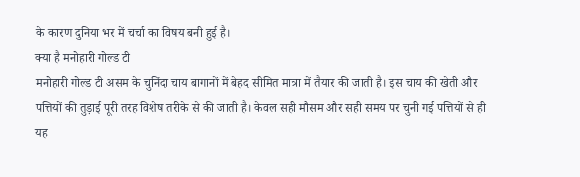के कारण दुनिया भर में चर्चा का विषय बनी हुई है।
क्या है मनोहारी गोल्ड टी
मनोहारी गोल्ड टी असम के चुनिंदा चाय बागानों में बेहद सीमित मात्रा में तैयार की जाती है। इस चाय की खेती और पत्तियों की तुड़ाई पूरी तरह विशेष तरीके से की जाती है। केवल सही मौसम और सही समय पर चुनी गई पत्तियों से ही यह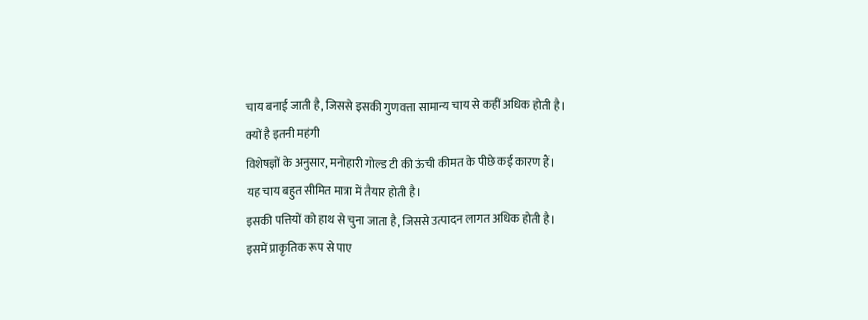चाय बनाई जाती है, जिससे इसकी गुणवत्ता सामान्य चाय से कहीं अधिक होती है।
क्यों है इतनी महंगी
विशेषज्ञों के अनुसार, मनोहारी गोल्ड टी की ऊंची कीमत के पीछे कई कारण हैं।
यह चाय बहुत सीमित मात्रा में तैयार होती है।
इसकी पत्तियों को हाथ से चुना जाता है, जिससे उत्पादन लागत अधिक होती है।
इसमें प्राकृतिक रूप से पाए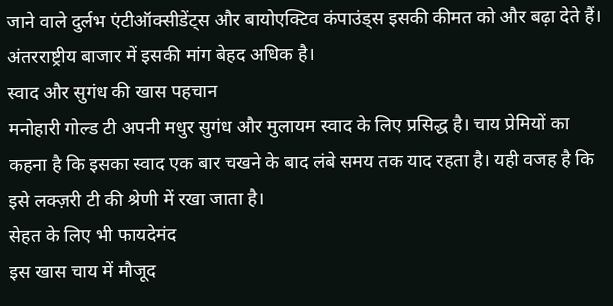जाने वाले दुर्लभ एंटीऑक्सीडेंट्स और बायोएक्टिव कंपाउंड्स इसकी कीमत को और बढ़ा देते हैं।
अंतरराष्ट्रीय बाजार में इसकी मांग बेहद अधिक है।
स्वाद और सुगंध की खास पहचान
मनोहारी गोल्ड टी अपनी मधुर सुगंध और मुलायम स्वाद के लिए प्रसिद्ध है। चाय प्रेमियों का कहना है कि इसका स्वाद एक बार चखने के बाद लंबे समय तक याद रहता है। यही वजह है कि इसे लक्ज़री टी की श्रेणी में रखा जाता है।
सेहत के लिए भी फायदेमंद
इस खास चाय में मौजूद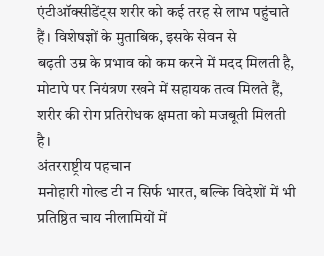एंटीऑक्सीडेंट्स शरीर को कई तरह से लाभ पहुंचाते हैं। विशेषज्ञों के मुताबिक, इसके सेवन से
बढ़ती उम्र के प्रभाव को कम करने में मदद मिलती है,
मोटापे पर नियंत्रण रखने में सहायक तत्व मिलते हैं,
शरीर की रोग प्रतिरोधक क्षमता को मजबूती मिलती है।
अंतरराष्ट्रीय पहचान
मनोहारी गोल्ड टी न सिर्फ भारत, बल्कि विदेशों में भी प्रतिष्ठित चाय नीलामियों में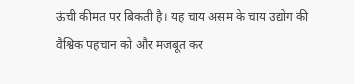ऊंची कीमत पर बिकती है। यह चाय असम के चाय उद्योग की वैश्विक पहचान को और मजबूत कर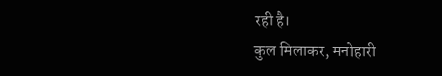रही है।
कुल मिलाकर, मनोहारी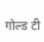गोल्ड टी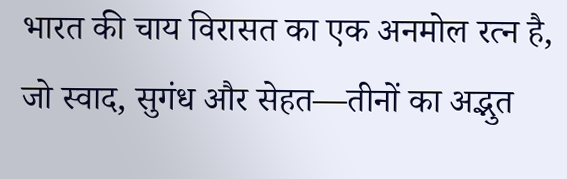भारत की चाय विरासत का एक अनमोल रत्न है, जो स्वाद, सुगंध और सेहत—तीनों का अद्भुत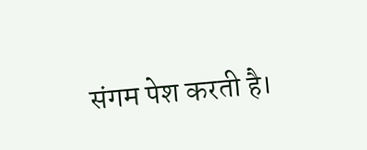संगम पेश करती है।